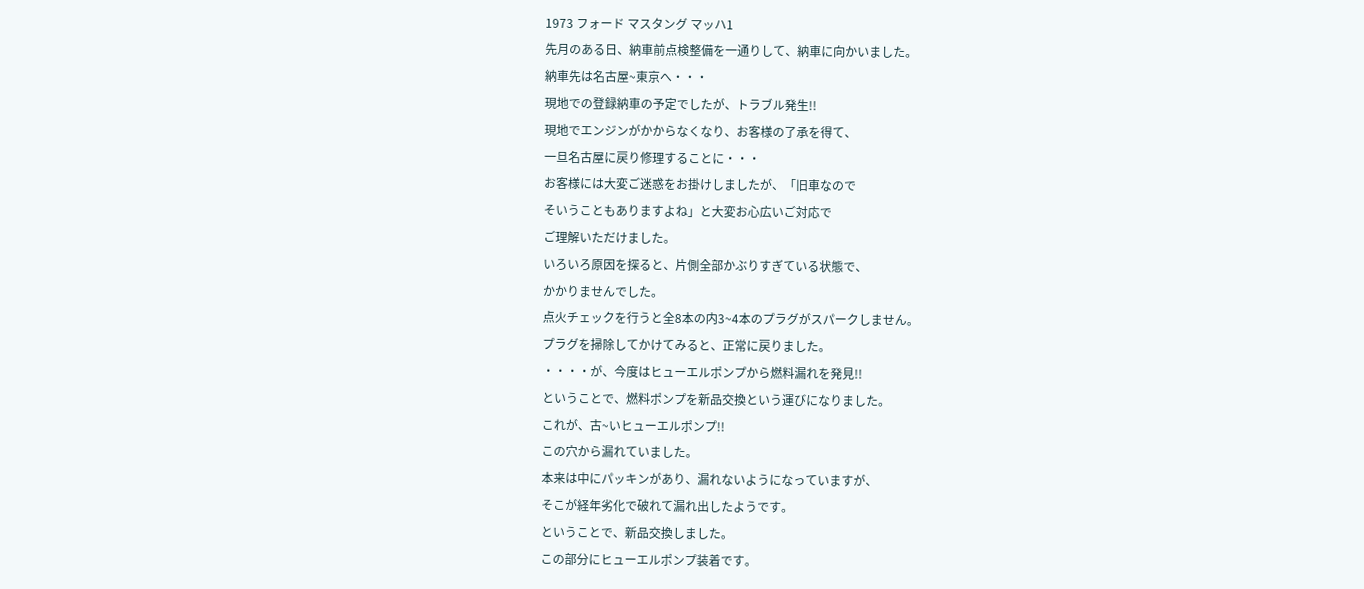1973 フォード マスタング マッハ1
先月のある日、納車前点検整備を一通りして、納車に向かいました。
納車先は名古屋~東京へ・・・
現地での登録納車の予定でしたが、トラブル発生!!
現地でエンジンがかからなくなり、お客様の了承を得て、
一旦名古屋に戻り修理することに・・・
お客様には大変ご迷惑をお掛けしましたが、「旧車なので
そいうこともありますよね」と大変お心広いご対応で
ご理解いただけました。
いろいろ原因を探ると、片側全部かぶりすぎている状態で、
かかりませんでした。
点火チェックを行うと全8本の内3~4本のプラグがスパークしません。
プラグを掃除してかけてみると、正常に戻りました。
・・・・が、今度はヒューエルポンプから燃料漏れを発見!!
ということで、燃料ポンプを新品交換という運びになりました。
これが、古~いヒューエルポンプ!!
この穴から漏れていました。
本来は中にパッキンがあり、漏れないようになっていますが、
そこが経年劣化で破れて漏れ出したようです。
ということで、新品交換しました。
この部分にヒューエルポンプ装着です。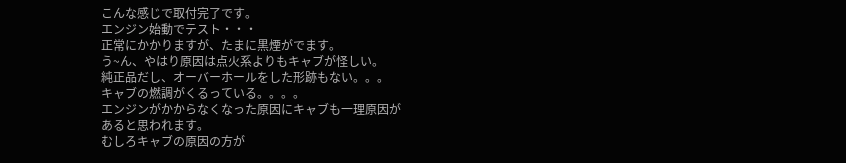こんな感じで取付完了です。
エンジン始動でテスト・・・
正常にかかりますが、たまに黒煙がでます。
う~ん、やはり原因は点火系よりもキャブが怪しい。
純正品だし、オーバーホールをした形跡もない。。。
キャブの燃調がくるっている。。。。
エンジンがかからなくなった原因にキャブも一理原因が
あると思われます。
むしろキャブの原因の方が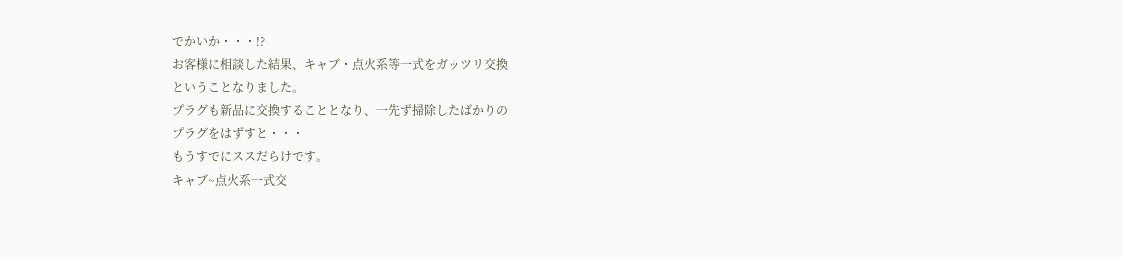でかいか・・・!?
お客様に相談した結果、キャブ・点火系等一式をガッツリ交換
ということなりました。
プラグも新品に交換することとなり、一先ず掃除したばかりの
プラグをはずすと・・・
もうすでにススだらけです。
キャブ~点火系一式交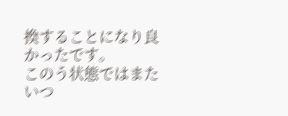換することになり良かったです。
このう状態ではまたいつ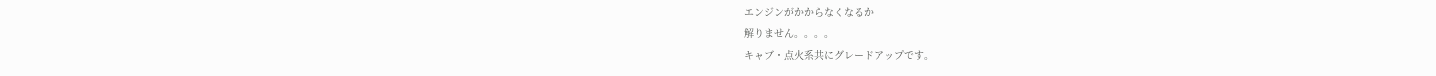エンジンがかからなくなるか
解りません。。。。
キャブ・点火系共にグレードアップです。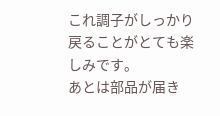これ調子がしっかり戻ることがとても楽しみです。
あとは部品が届き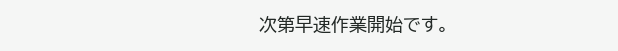次第早速作業開始です。